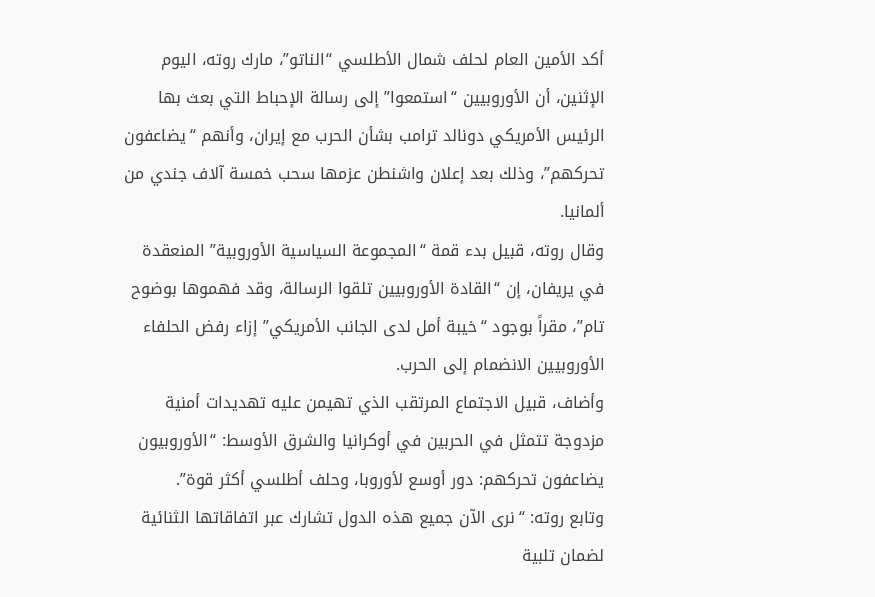أكد الأمين العام لحلف شمال الأطلسي “الناتو”، مارك روته، اليوم الإثنين، أن الأوروبيين “استمعوا” إلى رسالة الإحباط التي بعث بها الرئيس الأمريكي دونالد ترامب بشأن الحرب مع إيران، وأنهم “يضاعفون تحركهم”، وذلك بعد إعلان واشنطن عزمها سحب خمسة آلاف جندي من ألمانيا.
وقال روته، قبيل بدء قمة “المجموعة السياسية الأوروبية” المنعقدة في يريفان، إن “القادة الأوروبيين تلقوا الرسالة، وقد فهموها بوضوح تام”، مقراً بوجود “خيبة أمل لدى الجانب الأمريكي” إزاء رفض الحلفاء الأوروبيين الانضمام إلى الحرب.
وأضاف، قبيل الاجتماع المرتقب الذي تهيمن عليه تهديدات أمنية مزدوجة تتمثل في الحربين في أوكرانيا والشرق الأوسط: “الأوروبيون يضاعفون تحركهم: دور أوسع لأوروبا، وحلف أطلسي أكثر قوة”.
وتابع روته: “نرى الآن جميع هذه الدول تشارك عبر اتفاقاتها الثنائية لضمان تلبية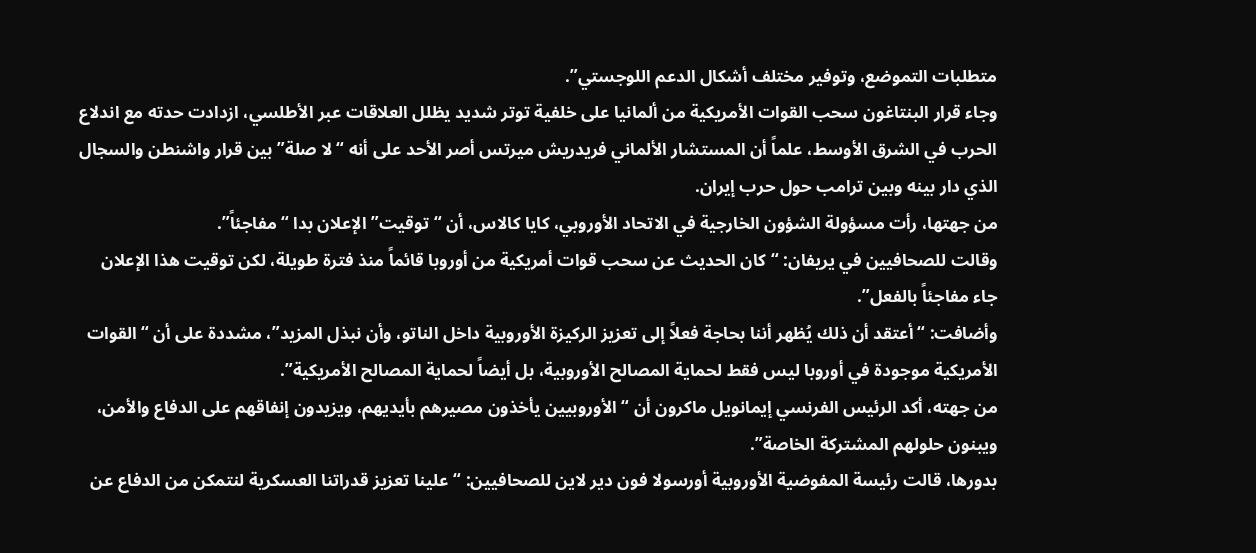متطلبات التموضع، وتوفير مختلف أشكال الدعم اللوجستي”.
وجاء قرار البنتاغون سحب القوات الأمريكية من ألمانيا على خلفية توتر شديد يظلل العلاقات عبر الأطلسي، ازدادت حدته مع اندلاع الحرب في الشرق الأوسط، علماً أن المستشار الألماني فريدريش ميرتس أصر الأحد على أنه “لا صلة” بين قرار واشنطن والسجال الذي دار بينه وبين ترامب حول حرب إيران.
من جهتها، رأت مسؤولة الشؤون الخارجية في الاتحاد الأوروبي، كايا كالاس، أن “توقيت” الإعلان بدا “مفاجئاً”.
وقالت للصحافيين في يريفان: “كان الحديث عن سحب قوات أمريكية من أوروبا قائماً منذ فترة طويلة، لكن توقيت هذا الإعلان جاء مفاجئاً بالفعل”.
وأضافت: “أعتقد أن ذلك يُظهر أننا بحاجة فعلاً إلى تعزيز الركيزة الأوروبية داخل الناتو، وأن نبذل المزيد”، مشددة على أن “القوات الأمريكية موجودة في أوروبا ليس فقط لحماية المصالح الأوروبية، بل أيضاً لحماية المصالح الأمريكية”.
من جهته، أكد الرئيس الفرنسي إيمانويل ماكرون أن “الأوروبيين يأخذون مصيرهم بأيديهم، ويزيدون إنفاقهم على الدفاع والأمن، ويبنون حلولهم المشتركة الخاصة”.
بدورها، قالت رئيسة المفوضية الأوروبية أورسولا فون دير لاين للصحافيين: “علينا تعزيز قدراتنا العسكرية لنتمكن من الدفاع عن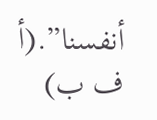أنفسنا”.(أ ف ب)